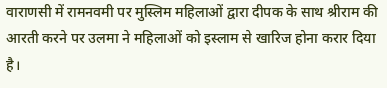वाराणसी में रामनवमी पर मुस्लिम महिलाओं द्वारा दीपक के साथ श्रीराम की आरती करने पर उलमा ने महिलाओं को इस्लाम से खारिज होना करार दिया है।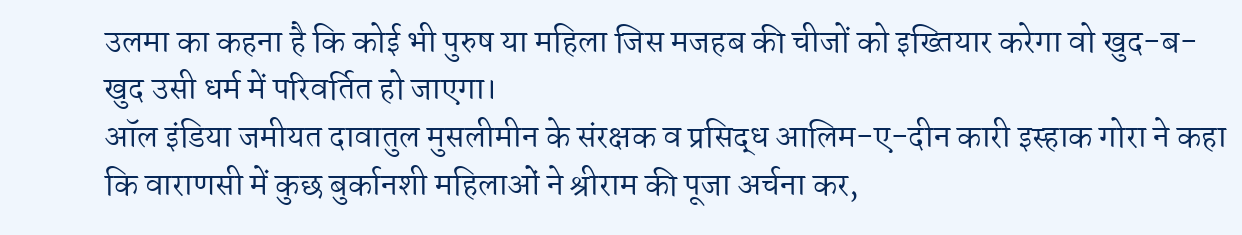उलमा का कहना है कि कोई भी पुरुष या महिला जिस मजहब की चीजों को इख्तियार करेगा वो खुद-ब-खुद उसी धर्म में परिवर्तित हो जाएगा।
ऑल इंडिया जमीयत दावातुल मुसलीमीन के संरक्षक व प्रसिद्ध आलिम-ए-दीन कारी इस्हाक गोरा ने कहा कि वाराणसी में कुछ बुर्कानशी महिलाओं ने श्रीराम की पूजा अर्चना कर,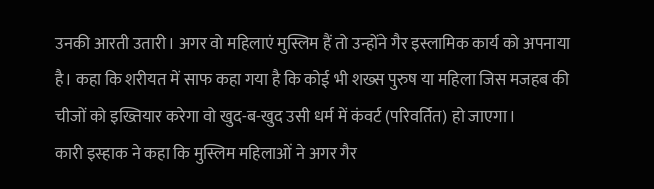उनकी आरती उतारी। अगर वो महिलाएं मुस्लिम हैं तो उन्होंने गैर इस्लामिक कार्य को अपनाया है। कहा कि शरीयत में साफ कहा गया है कि कोई भी शख्स पुरुष या महिला जिस मजहब की चीजों को इख्तियार करेगा वो खुद-ब-खुद उसी धर्म में कंवर्ट (परिवर्तित) हो जाएगा।
कारी इस्हाक ने कहा कि मुस्लिम महिलाओं ने अगर गैर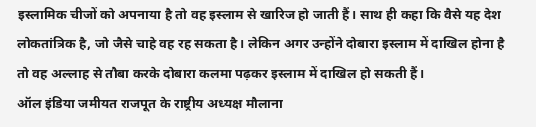इस्लामिक चीजों को अपनाया है तो वह इस्लाम से खारिज हो जाती हैं। साथ ही कहा कि वैसे यह देश लोकतांत्रिक है, जो जैसे चाहे वह रह सकता है। लेकिन अगर उन्होंने दोबारा इस्लाम में दाखिल होना है तो वह अल्लाह से तौबा करके दोबारा कलमा पढ़कर इस्लाम में दाखिल हो सकती हैं।
ऑल इंडिया जमीयत राजपूत के राष्ट्रीय अध्यक्ष मौलाना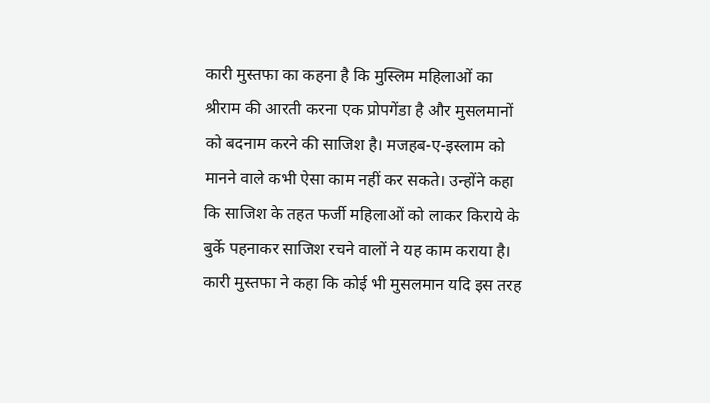कारी मुस्तफा का कहना है कि मुस्लिम महिलाओं का श्रीराम की आरती करना एक प्रोपगेंडा है और मुसलमानों को बदनाम करने की साजिश है। मजहब-ए-इस्लाम को मानने वाले कभी ऐसा काम नहीं कर सकते। उन्होंने कहा कि साजिश के तहत फर्जी महिलाओं को लाकर किराये के बुर्के पहनाकर साजिश रचने वालों ने यह काम कराया है। कारी मुस्तफा ने कहा कि कोई भी मुसलमान यदि इस तरह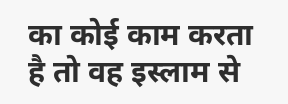का कोई काम करता है तो वह इस्लाम से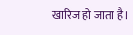खारिज हो जाता है।